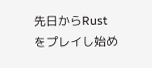先日からRustをプレイし始め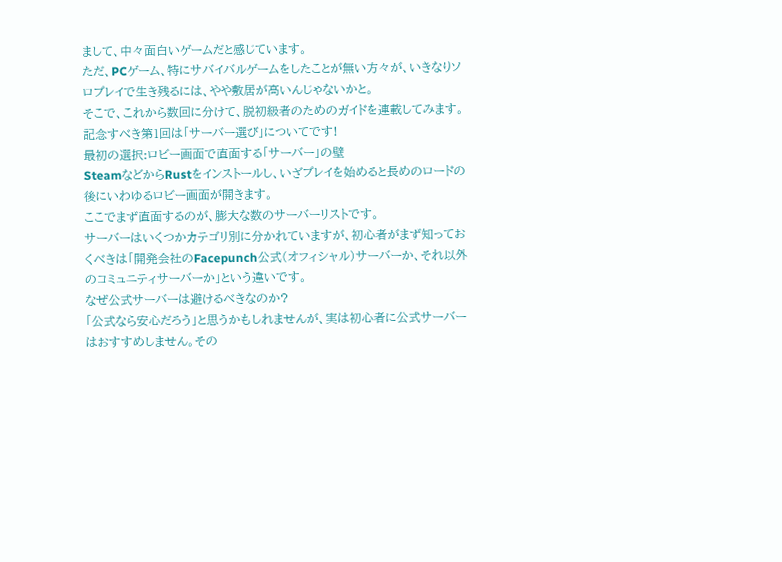まして、中々面白いゲームだと感じています。
ただ、PCゲーム、特にサバイバルゲームをしたことが無い方々が、いきなりソロプレイで生き残るには、やや敷居が高いんじゃないかと。
そこで、これから数回に分けて、脱初級者のためのガイドを連載してみます。
記念すべき第1回は「サーバー選び」についてです!
最初の選択:ロビー画面で直面する「サーバー」の壁
SteamなどからRustをインストールし、いざプレイを始めると長めのロードの後にいわゆるロビー画面が開きます。
ここでまず直面するのが、膨大な数のサーバーリストです。
サーバーはいくつかカテゴリ別に分かれていますが、初心者がまず知っておくべきは「開発会社のFacepunch公式(オフィシャル)サーバーか、それ以外のコミュニティサーバーか」という違いです。
なぜ公式サーバーは避けるべきなのか?
「公式なら安心だろう」と思うかもしれませんが、実は初心者に公式サーバーはおすすめしません。その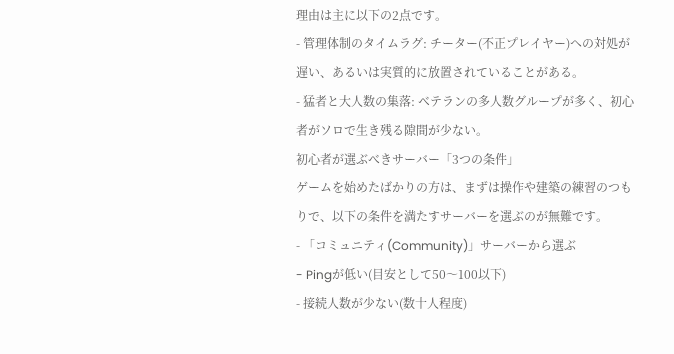理由は主に以下の2点です。
- 管理体制のタイムラグ: チーター(不正プレイヤー)への対処が遅い、あるいは実質的に放置されていることがある。
- 猛者と大人数の集落: ベテランの多人数グループが多く、初心者がソロで生き残る隙間が少ない。
初心者が選ぶべきサーバー「3つの条件」
ゲームを始めたばかりの方は、まずは操作や建築の練習のつもりで、以下の条件を満たすサーバーを選ぶのが無難です。
- 「コミュニティ(Community)」サーバーから選ぶ
- Pingが低い(目安として50〜100以下)
- 接続人数が少ない(数十人程度)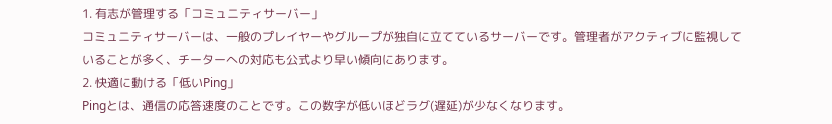1. 有志が管理する「コミュニティサーバー」
コミュニティサーバーは、一般のプレイヤーやグループが独自に立てているサーバーです。管理者がアクティブに監視していることが多く、チーターへの対応も公式より早い傾向にあります。
2. 快適に動ける「低いPing」
Pingとは、通信の応答速度のことです。この数字が低いほどラグ(遅延)が少なくなります。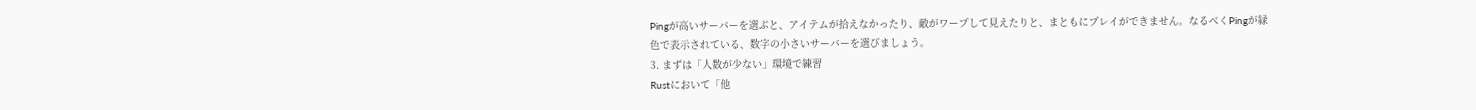Pingが高いサーバーを選ぶと、アイテムが拾えなかったり、敵がワープして見えたりと、まともにプレイができません。なるべくPingが緑色で表示されている、数字の小さいサーバーを選びましょう。
3. まずは「人数が少ない」環境で練習
Rustにおいて「他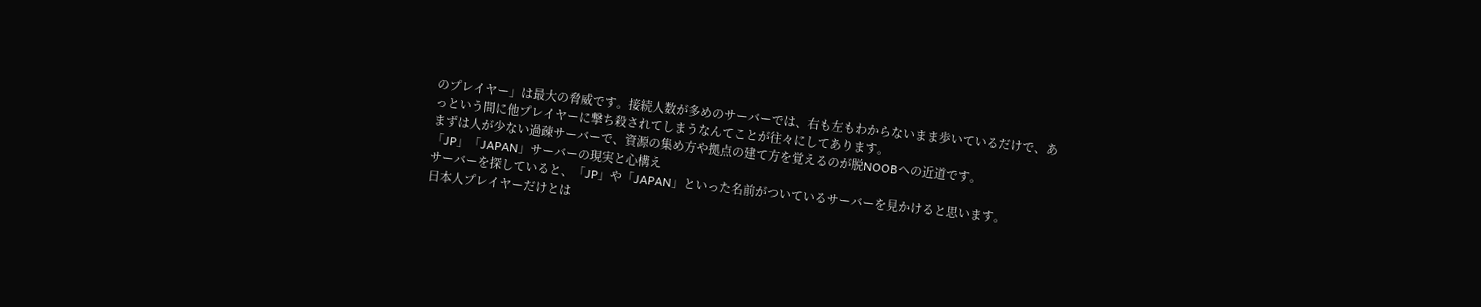のプレイヤー」は最大の脅威です。接続人数が多めのサーバーでは、右も左もわからないまま歩いているだけで、あっという間に他プレイヤーに撃ち殺されてしまうなんてことが往々にしてあります。
まずは人が少ない過疎サーバーで、資源の集め方や拠点の建て方を覚えるのが脱NOOBへの近道です。
「JP」「JAPAN」サーバーの現実と心構え
サーバーを探していると、「JP」や「JAPAN」といった名前がついているサーバーを見かけると思います。
日本人プレイヤーだけとは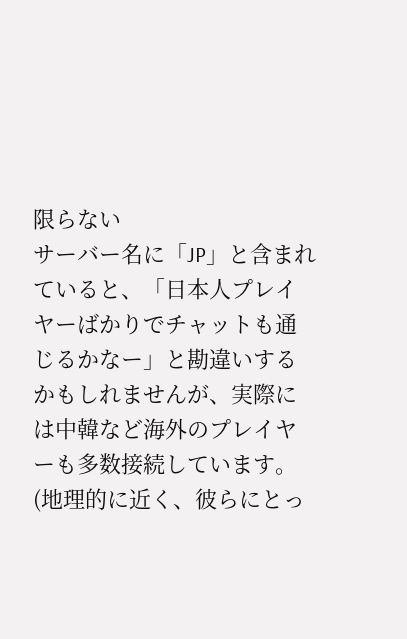限らない
サーバー名に「JP」と含まれていると、「日本人プレイヤーばかりでチャットも通じるかなー」と勘違いするかもしれませんが、実際には中韓など海外のプレイヤーも多数接続しています。(地理的に近く、彼らにとっ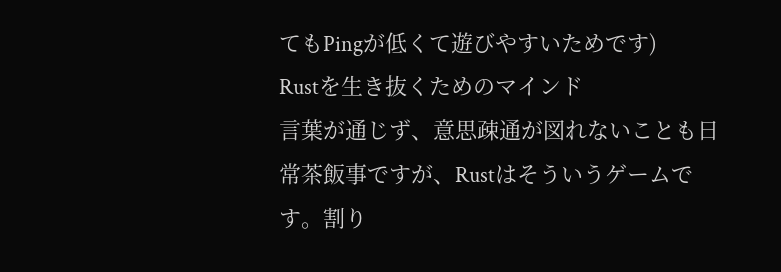てもPingが低くて遊びやすいためです)
Rustを生き抜くためのマインド
言葉が通じず、意思疎通が図れないことも日常茶飯事ですが、Rustはそういうゲームです。割り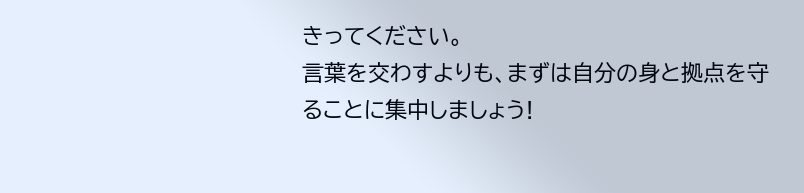きってください。
言葉を交わすよりも、まずは自分の身と拠点を守ることに集中しましょう!